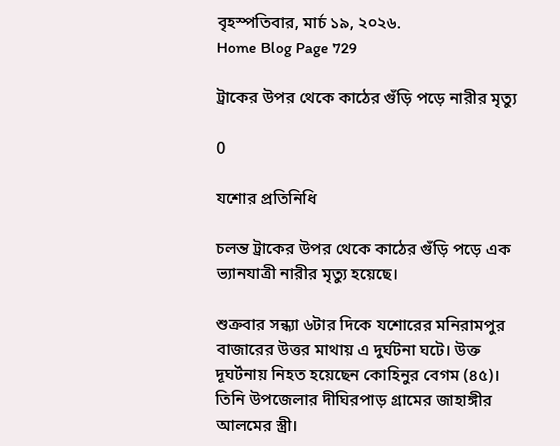বৃহস্পতিবার, মার্চ ১৯, ২০২৬.
Home Blog Page 729

ট্রাকের উপর থেকে কাঠের গুঁড়ি পড়ে নারীর মৃত্যু

0

যশোর প্রতিনিধি

চলন্ত ট্রাকের উপর থেকে কাঠের গুঁড়ি পড়ে এক ভ্যানযাত্রী নারীর মৃত্যু হয়েছে।

শুক্রবার সন্ধ্যা ৬টার দিকে যশোরের মনিরামপুর বাজারের উত্তর মাথায় এ দুর্ঘটনা ঘটে। উক্ত দূঘর্টনায় নিহত হয়েছেন কোহিনুর বেগম (৪৫)। তিনি উপজেলার দীঘিরপাড় গ্রামের জাহাঙ্গীর আলমের স্ত্রী।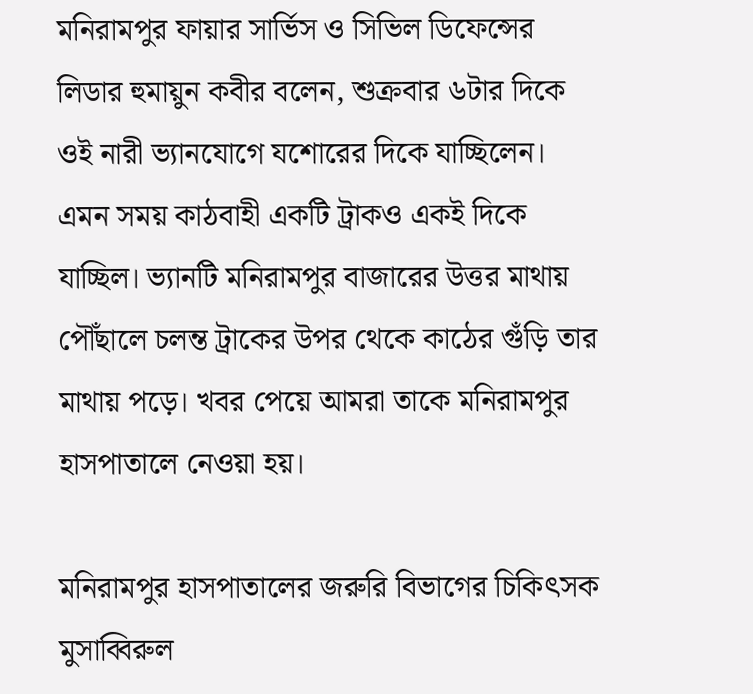মনিরামপুর ফায়ার সার্ভিস ও সিভিল ডিফেন্সের লিডার হুমায়ুন কবীর বলেন, শুক্রবার ৬টার দিকে ওই নারী ভ্যানযোগে যশোরের দিকে যাচ্ছিলেন। এমন সময় কাঠবাহী একটি ট্রাকও একই দিকে যাচ্ছিল। ভ্যানটি মনিরামপুর বাজারের উত্তর মাথায় পৌঁছালে চলন্ত ট্রাকের উপর থেকে কাঠের গুঁড়ি তার মাথায় পড়ে। খবর পেয়ে আমরা তাকে মনিরামপুর হাসপাতালে নেওয়া হয়।

মনিরামপুর হাসপাতালের জরুরি বিভাগের চিকিৎসক মুসাব্বিরুল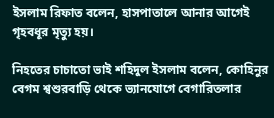ইসলাম রিফাত বলেন, হাসপাতালে আনার আগেই গৃহবধূর মৃত্যু হয়।

নিহতের চাচাতো ভাই শহিদুল ইসলাম বলেন, কোহিনুর বেগম শ্বশুরবাড়ি থেকে ভ্যানযোগে বেগারিতলার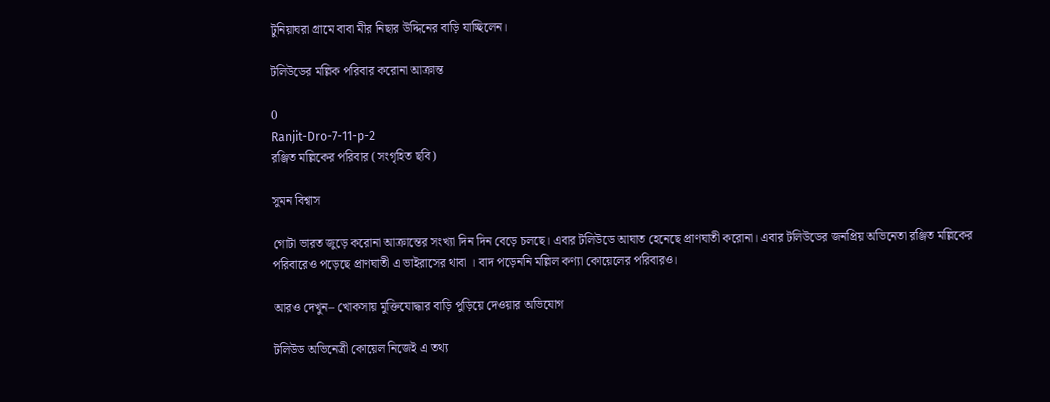টুনিয়াঘরা গ্রামে বাবা মীর নিছার উদ্দিনের বাড়ি যাচ্ছিলেন।

টলিউডের মল্লিক পরিবার করোনা আক্রান্ত

0
Ranjit-Dro-7-11-p-2
রঞ্জিত মল্লিকের পরিবার (সংগৃহিত ছবি)

সুমন বিশ্বাস

গোটা ভারত জুড়ে করোনা আক্রান্তের সংখ্যা দিন দিন বেড়ে চলছে। এবার টলিউডে আঘাত হেনেছে প্রাণঘাতী করোনা। এবার টলিউডের জনপ্রিয় অভিনেতা রঞ্জিত মল্লিকের পরিবারেও পড়েছে প্রাণঘাতী এ ভাইরাসের থাবা । বাদ পড়েননি মল্লিল কণ্যা কোয়েলের পরিবারও।

আরও দেখুন– খোকসায় মুক্তিযোদ্ধার বাড়ি পুড়িয়ে দেওয়ার অভিযোগ

টলিউড অভিনেত্রী কোয়েল নিজেই এ তথ্য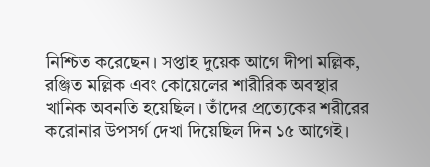নিশ্চিত করেছেন। সপ্তাহ দুয়েক আগে দীপা মল্লিক, রঞ্জিত মল্লিক এবং কোয়েলের শারীরিক অবস্থার খানিক অবনতি হয়েছিল। তাঁদের প্রত্যেকের শরীরের করোনার উপসর্গ দেখা দিয়েছিল দিন ১৫ আগেই।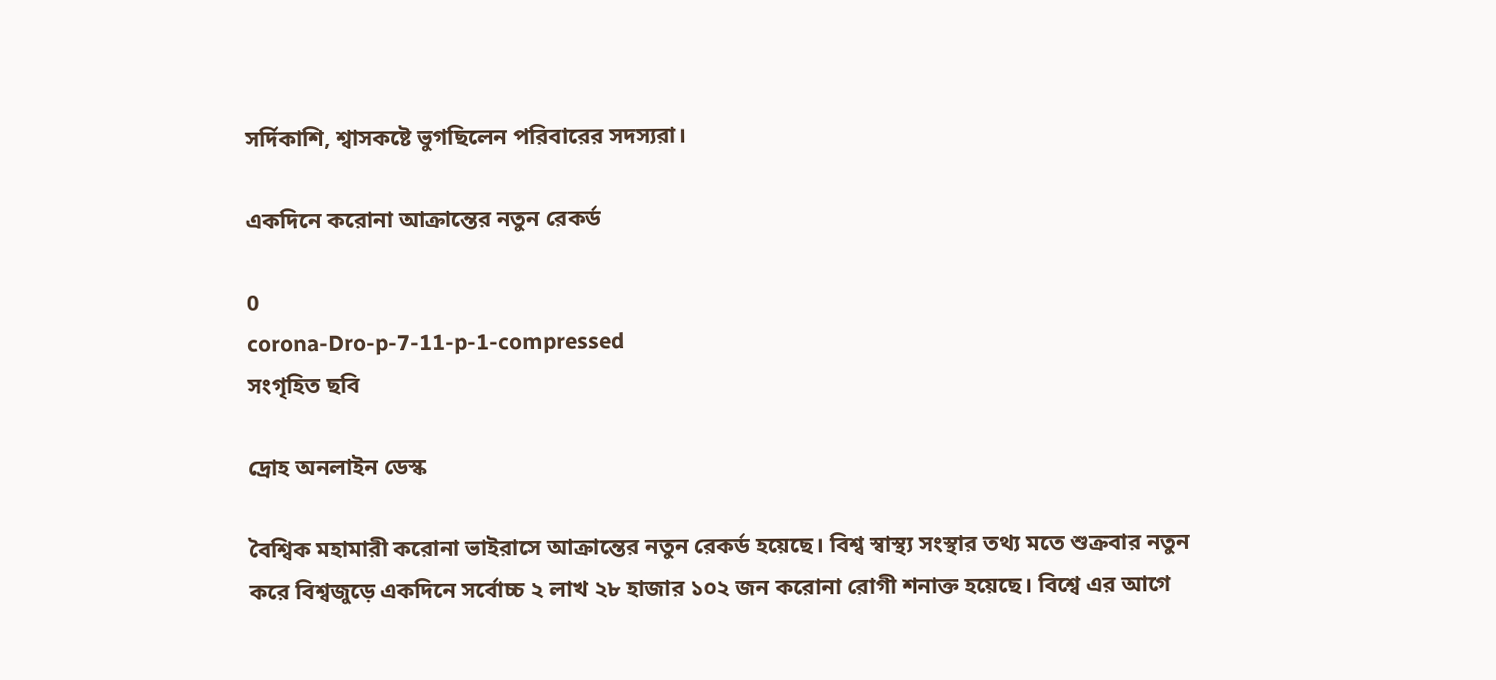সর্দিকাশি, শ্বাসকষ্টে ভুগছিলেন পরিবারের সদস্যরা।

একদিনে করোনা আক্রান্তের নতুন রেকর্ড

0
corona-Dro-p-7-11-p-1-compressed
সংগৃহিত ছবি

দ্রোহ অনলাইন ডেস্ক

বৈশ্বিক মহামারী করোনা ভাইরাসে আক্রান্তের নতুন রেকর্ড হয়েছে। বিশ্ব স্বাস্থ্য সংস্থার তথ্য মতে শুক্রবার নতুন করে বিশ্বজুড়ে একদিনে সর্বোচ্চ ২ লাখ ২৮ হাজার ১০২ জন করোনা রোগী শনাক্ত হয়েছে। বিশ্বে এর আগে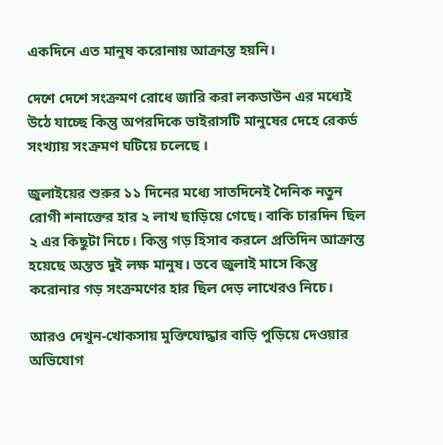একদিনে এত মানুষ করোনায় আক্রান্ত হয়নি।

দেশে দেশে সংক্রমণ রোধে জারি করা লকডাউন এর মধ্যেই উঠে যাচ্ছে কিন্তু অপরদিকে ভাইরাসটি মানুষের দেহে রেকর্ড সংখ্যায় সংক্রমণ ঘটিয়ে চলেছে ।

জুলাইয়ের শুরুর ১১ দিনের মধ্যে সাতদিনেই দৈনিক নতুন রোগী শনাক্তের হার ২ লাখ ছাড়িয়ে গেছে। বাকি চারদিন ছিল ২ এর কিছুটা নিচে। কিন্তু গড় হিসাব করলে প্রতিদিন আক্রান্ত হয়েছে অন্তত দুই লক্ষ মানুষ। তবে জুলাই মাসে কিন্তু করোনার গড় সংক্রমণের হার ছিল দেড় লাখেরও নিচে।

আরও দেখুন-খোকসায় মুক্তিযোদ্ধার বাড়ি পুড়িয়ে দেওয়ার অভিযোগ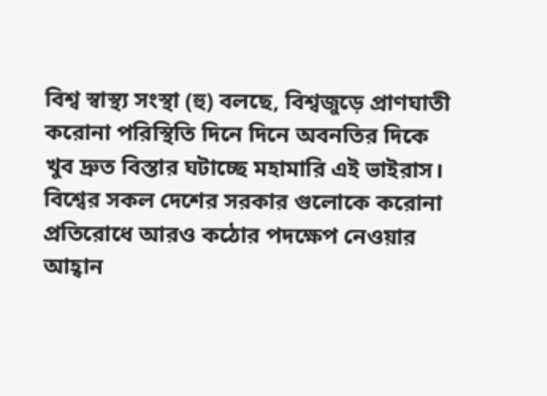বিশ্ব স্বাস্থ্য সংস্থা (হু) বলছে, বিশ্বজুড়ে প্রাণঘাতী করোনা পরিস্থিতি দিনে দিনে অবনতির দিকে খুব দ্রুত বিস্তার ঘটাচ্ছে মহামারি এই ভাইরাস। বিশ্বের সকল দেশের সরকার গুলোকে করোনা প্রতিরোধে আরও কঠোর পদক্ষেপ নেওয়ার আহ্বান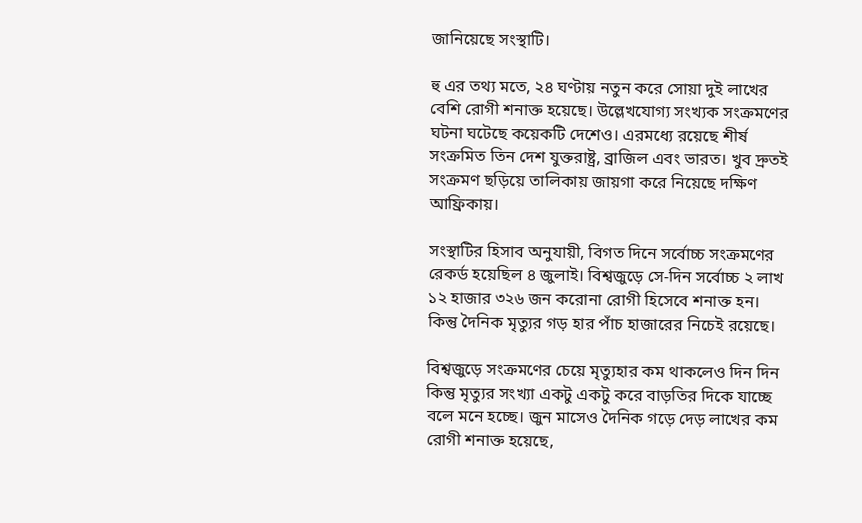জানিয়েছে সংস্থাটি।

হু এর তথ্য মতে, ২৪ ঘণ্টায় নতুন করে সোয়া দুই লাখের বেশি রোগী শনাক্ত হয়েছে। উল্লেখযোগ্য সংখ্যক সংক্রমণের ঘটনা ঘটেছে কয়েকটি দেশেও। এরমধ্যে রয়েছে শীর্ষ সংক্রমিত তিন দেশ যুক্তরাষ্ট্র, ব্রাজিল এবং ভারত। খুব দ্রুতই সংক্রমণ ছড়িয়ে তালিকায় জায়গা করে নিয়েছে দক্ষিণ আফ্রিকায়।

সংস্থাটির হিসাব অনুযায়ী, বিগত দিনে সর্বোচ্চ সংক্রমণের রেকর্ড হয়েছিল ৪ জুলাই। বিশ্বজুড়ে সে-দিন সর্বোচ্চ ২ লাখ ১২ হাজার ৩২৬ জন করোনা রোগী হিসেবে শনাক্ত হন। কিন্তু দৈনিক মৃত্যুর গড় হার পাঁচ হাজারের নিচেই রয়েছে।

বিশ্বজুড়ে সংক্রমণের চেয়ে মৃত্যুহার কম থাকলেও দিন দিন কিন্তু মৃত্যুর সংখ্যা একটু একটু করে বাড়তির দিকে যাচ্ছে বলে মনে হচ্ছে। জুন মাসেও দৈনিক গড়ে দেড় লাখের কম রোগী শনাক্ত হয়েছে,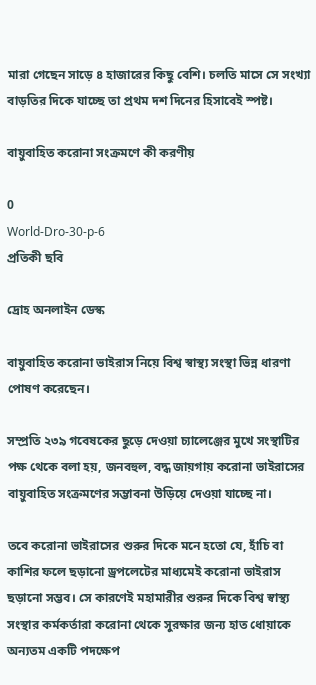মারা গেছেন সাড়ে ৪ হাজারের কিছু বেশি। চলতি মাসে সে সংখ্যা বাড়তির দিকে যাচ্ছে তা প্রথম দশ দিনের হিসাবেই স্পষ্ট।

বায়ুবাহিত করোনা সংক্রমণে কী করণীয়

0
World-Dro-30-p-6
প্রতিকী ছবি

দ্রোহ অনলাইন ডেস্ক

বায়ুবাহিত করোনা ভাইরাস নিয়ে বিশ্ব স্বাস্থ্য সংস্থা ভিন্ন ধারণা পোষণ করেছেন।

সম্প্রতি ২৩৯ গবেষকের ছুড়ে দেওয়া চ্যালেঞ্জের মুখে সংস্থাটির পক্ষ থেকে বলা হয়, জনবহুল, বদ্ধ জায়গায় করোনা ভাইরাসের বায়ুবাহিত সংক্রমণের সম্ভাবনা উড়িয়ে দেওয়া যাচ্ছে না।

তবে করোনা ভাইরাসের শুরুর দিকে মনে হতো যে, হাঁচি বা কাশির ফলে ছড়ানো ড্রপলেটের মাধ্যমেই করোনা ভাইরাস ছড়ানো সম্ভব। সে কারণেই মহামারীর শুরুর দিকে বিশ্ব স্বাস্থ্য সংস্থার কর্মকর্তারা করোনা থেকে সুরক্ষার জন্য হাত ধোয়াকে অন্যতম একটি পদক্ষেপ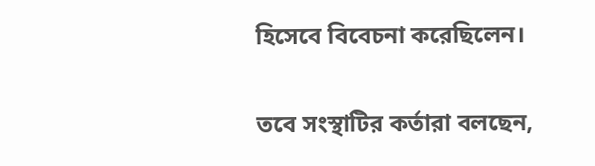হিসেবে বিবেচনা করেছিলেন।

তবে সংস্থাটির কর্তারা বলছেন,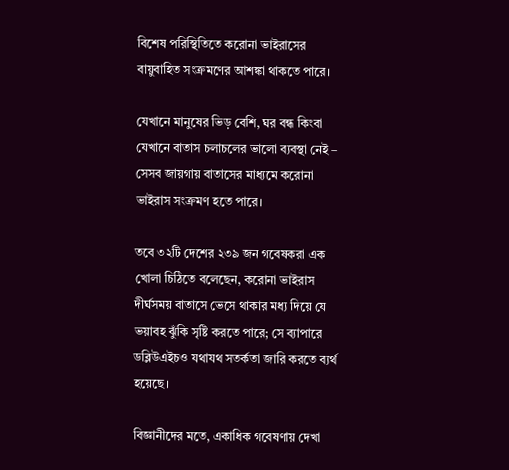বিশেষ পরিস্থিতিতে করোনা ভাইরাসের বায়ুবাহিত সংক্রমণের আশঙ্কা থাকতে পারে।

যেখানে মানুষের ভিড় বেশি, ঘর বন্ধ কিংবা যেখানে বাতাস চলাচলের ভালো ব্যবস্থা নেই – সেসব জায়গায় বাতাসের মাধ্যমে করোনা ভাইরাস সংক্রমণ হতে পারে।

তবে ৩২টি দেশের ২৩৯ জন গবেষকরা এক খোলা চিঠিতে বলেছেন, করোনা ভাইরাস দীর্ঘসময় বাতাসে ভেসে থাকার মধ্য দিয়ে যে ভয়াবহ ঝুঁকি সৃষ্টি করতে পারে; সে ব্যাপারে ডব্লিউএইচও যথাযথ সতর্কতা জারি করতে ব্যর্থ হয়েছে।

বিজ্ঞানীদের মতে, একাধিক গবেষণায় দেখা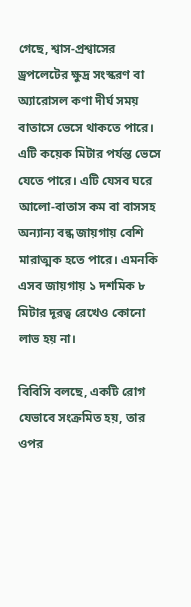গেছে, শ্বাস-প্রশ্বাসের ড্রপলেটের ক্ষুদ্র সংস্করণ বা অ্যারোসল কণা দীর্ঘ সময় বাতাসে ভেসে থাকতে পারে। এটি কয়েক মিটার পর্যন্ত ভেসে যেতে পারে। এটি যেসব ঘরে আলো-বাতাস কম বা বাসসহ অন্যান্য বন্ধ জায়গায় বেশি মারাত্মক হতে পারে। এমনকি এসব জায়গায় ১ দশমিক ৮ মিটার দূরত্ব রেখেও কোনো লাভ হয় না।

বিবিসি বলছে, একটি রোগ যেভাবে সংক্রমিত হয়, তার ওপর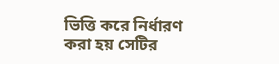ভিত্তি করে নির্ধারণ করা হয় সেটির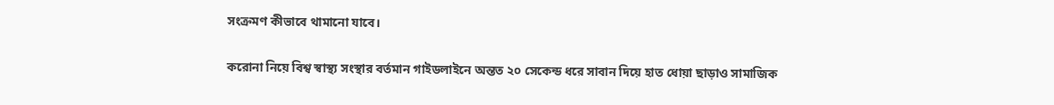সংক্রমণ কীভাবে থামানো যাবে।

করোনা নিয়ে বিশ্ব স্বাস্থ্য সংস্থার বর্তমান গাইডলাইনে অন্তত ২০ সেকেন্ড ধরে সাবান দিয়ে হাত ধোয়া ছাড়াও সামাজিক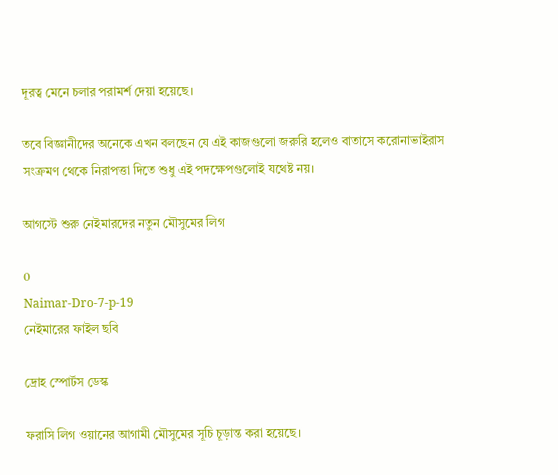দূরত্ব মেনে চলার পরামর্শ দেয়া হয়েছে।

তবে বিজ্ঞানীদের অনেকে এখন বলছেন যে এই কাজগুলো জরুরি হলেও বাতাসে করোনাভাইরাস সংক্রমণ থেকে নিরাপত্তা দিতে শুধু এই পদক্ষেপগুলোই যথেষ্ট নয়।

আগস্টে শুরু নেইমারদের নতুন মৌসুমের লিগ

0
Naimar-Dro-7-p-19
নেইমারের ফাইল ছবি

দ্রোহ স্পোর্টস ডেস্ক

ফরাসি লিগ ওয়ানের আগামী মৌসুমের সূচি চূড়ান্ত করা হয়েছে।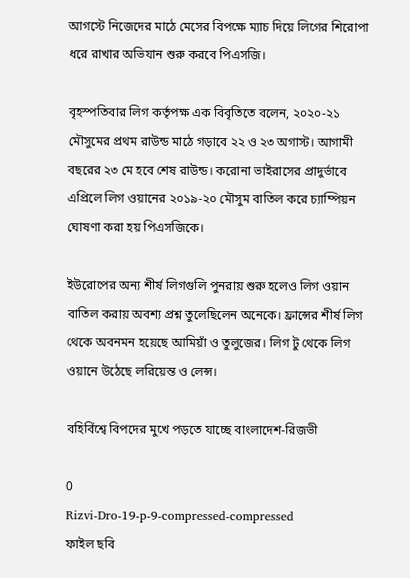আগস্টে নিজেদের মাঠে মেসের বিপক্ষে ম্যাচ দিয়ে লিগের শিরোপা ধরে রাখার অভিযান শুরু করবে পিএসজি।

বৃহস্পতিবার লিগ কর্তৃপক্ষ এক বিবৃতিতে বলেন, ২০২০-২১ মৌসুমের প্রথম রাউন্ড মাঠে গড়াবে ২২ ও ২৩ অগাস্ট। আগামী বছরের ২৩ মে হবে শেষ রাউন্ড। করোনা ভাইরাসের প্রাদুর্ভাবে এপ্রিলে লিগ ওয়ানের ২০১৯-২০ মৌসুম বাতিল করে চ্যাম্পিয়ন ঘোষণা করা হয় পিএসজিকে।

ইউরোপের অন্য শীর্ষ লিগগুলি পুনরায় শুরু হলেও লিগ ওয়ান বাতিল করায় অবশ্য প্রশ্ন তুলেছিলেন অনেকে। ফ্রান্সের শীর্ষ লিগ থেকে অবনমন হয়েছে আমিয়াঁ ও তুলুজের। লিগ টু থেকে লিগ ওয়ানে উঠেছে লরিয়েন্ত ও লেন্স।

বহির্বিশ্বে বিপদের মুখে পড়তে যাচ্ছে বাংলাদেশ-রিজভী

0
Rizvi-Dro-19-p-9-compressed-compressed
ফাইল ছবি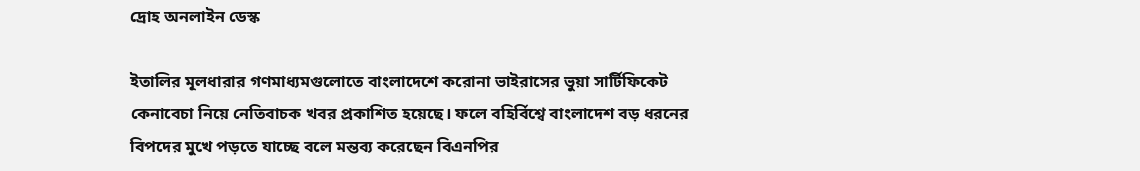দ্রোহ অনলাইন ডেস্ক

ইতালির মূলধারার গণমাধ্যমগুলোতে বাংলাদেশে করোনা ভাইরাসের ভুয়া সার্টিফিকেট কেনাবেচা নিয়ে নেতিবাচক খবর প্রকাশিত হয়েছে। ফলে বহির্বিশ্বে বাংলাদেশ বড় ধরনের বিপদের মুখে পড়তে যাচ্ছে বলে মন্তব্য করেছেন বিএনপির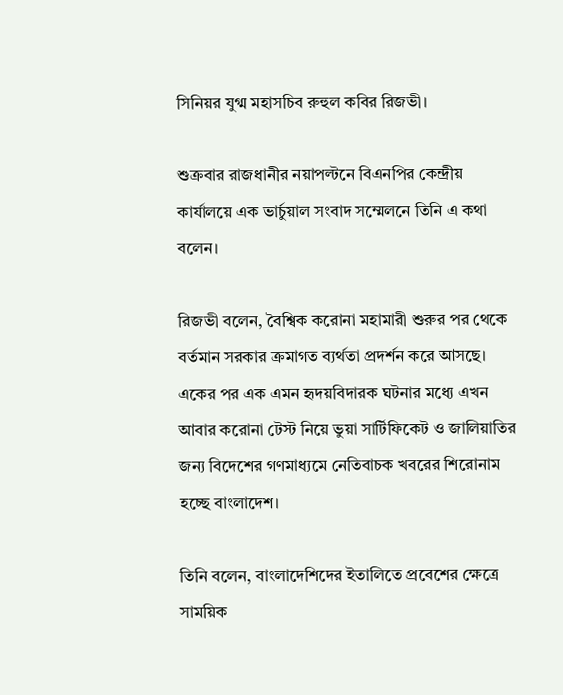সিনিয়র যুগ্ম মহাসচিব রুহুল কবির রিজভী।

শুক্রবার রাজধানীর নয়াপল্টনে বিএনপির কেন্দ্রীয় কার্যালয়ে এক ভার্চুয়াল সংবাদ সম্মেলনে তিনি এ কথা বলেন।

রিজভী বলেন, বৈশ্বিক করোনা মহামারী শুরুর পর থেকে বর্তমান সরকার ক্রমাগত ব্যর্থতা প্রদর্শন করে আসছে। একের পর এক এমন হৃদয়বিদারক ঘটনার মধ্যে এখন আবার করোনা টেস্ট নিয়ে ভুয়া সার্টিফিকেট ও জালিয়াতির জন্য বিদেশের গণমাধ্যমে নেতিবাচক খবরের শিরোনাম হচ্ছে বাংলাদেশ।

তিনি বলেন, বাংলাদেশিদের ইতালিতে প্রবেশের ক্ষেত্রে সাময়িক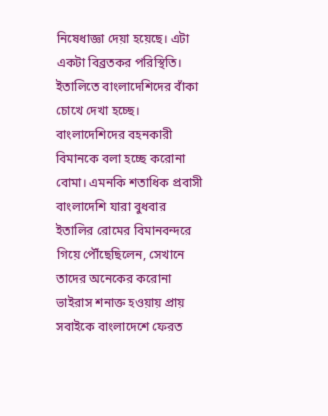নিষেধাজ্ঞা দেয়া হয়েছে। এটা একটা বিব্রতকর পরিস্থিতি। ইতালিতে বাংলাদেশিদের বাঁকা চোখে দেখা হচ্ছে। বাংলাদেশিদের বহনকারী বিমানকে বলা হচ্ছে করোনা বোমা। এমনকি শতাধিক প্রবাসী বাংলাদেশি যারা বুধবার ইতালির রোমের বিমানবন্দরে গিয়ে পৌঁছেছিলেন, সেখানে তাদের অনেকের করোনা ভাইরাস শনাক্ত হওয়ায় প্রায় সবাইকে বাংলাদেশে ফেরত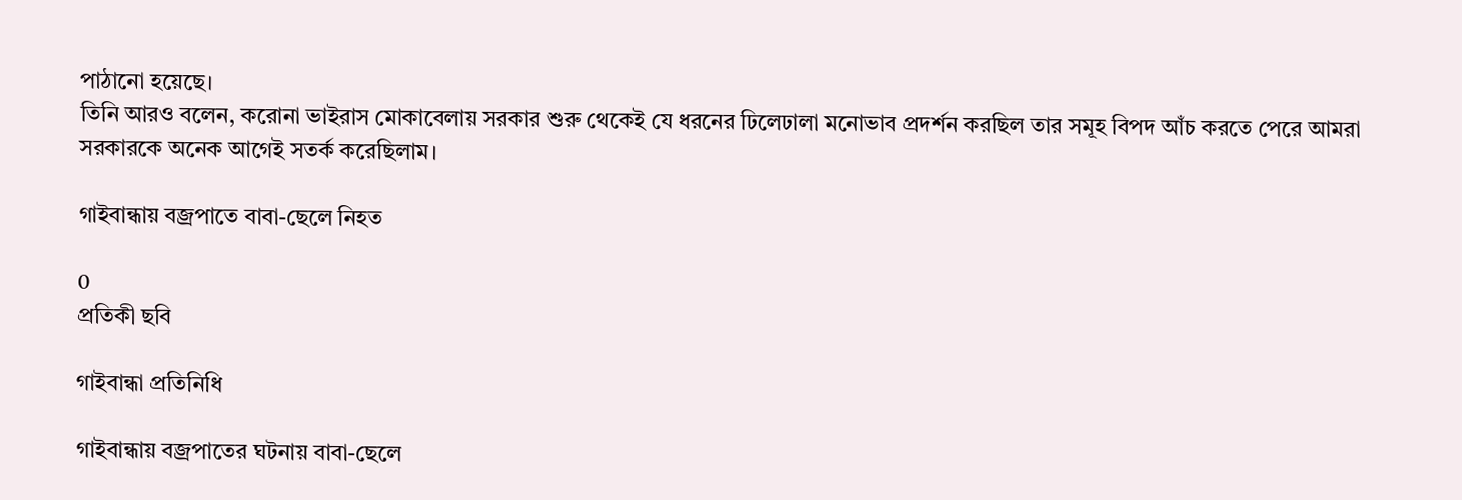পাঠানো হয়েছে।
তিনি আরও বলেন, করোনা ভাইরাস মোকাবেলায় সরকার শুরু থেকেই যে ধরনের ঢিলেঢালা মনোভাব প্রদর্শন করছিল তার সমূহ বিপদ আঁচ করতে পেরে আমরা সরকারকে অনেক আগেই সতর্ক করেছিলাম।

গাইবান্ধায় বজ্রপাতে বাবা-ছেলে নিহত

0
প্রতিকী ছবি

গাইবান্ধা প্রতিনিধি

গাইবান্ধায় বজ্রপাতের ঘটনায় বাবা-ছেলে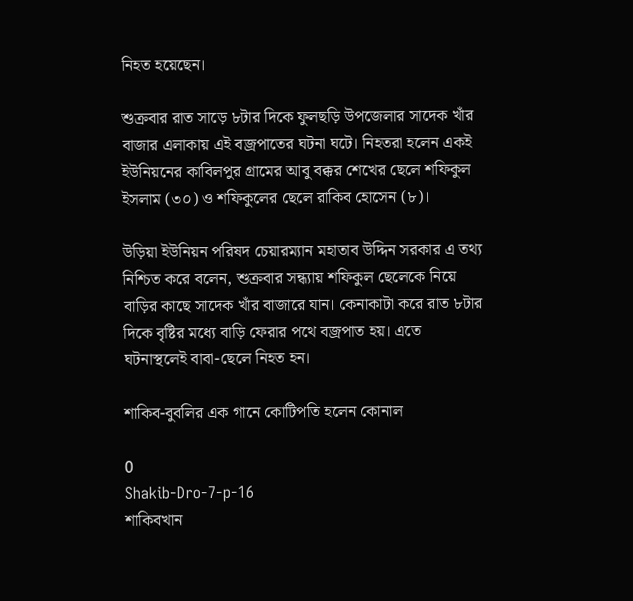নিহত হয়েছেন।

শুক্রবার রাত সাড়ে ৮টার দিকে ফুলছড়ি উপজেলার সাদেক খাঁর বাজার এলাকায় এই বজ্রপাতের ঘটনা ঘটে। নিহতরা হলেন একই ইউনিয়নের কাবিলপুর গ্রামের আবু বক্কর শেখের ছেলে শফিকুল ইসলাম (৩০) ও শফিকুলের ছেলে রাকিব হোসেন (৮)।

উড়িয়া ইউনিয়ন পরিষদ চেয়ারম্যান মহাতাব উদ্দিন সরকার এ তথ্য নিশ্চিত করে বলেন, শুক্রবার সন্ধ্যায় শফিকুল ছেলেকে নিয়ে বাড়ির কাছে সাদেক খাঁর বাজারে যান। কেনাকাটা করে রাত ৮টার দিকে বৃষ্টির মধ্যে বাড়ি ফেরার পথে বজ্রপাত হয়। এতে ঘটনাস্থলেই বাবা-ছেলে নিহত হন।

শাকিব-বুবলির এক গানে কোটিপতি হলেন কোনাল

0
Shakib-Dro-7-p-16
শাকিবখান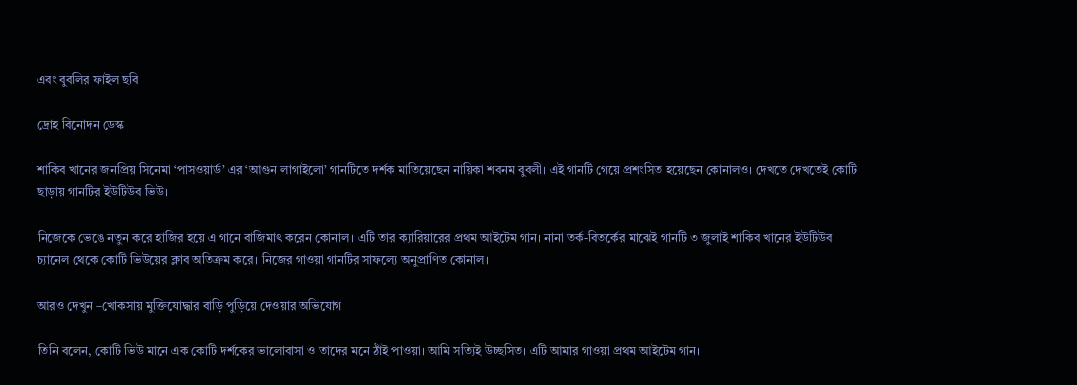এবং বুবলির ফাইল ছবি

দ্রোহ বিনোদন ডেস্ক

শাকিব খানের জনপ্রিয় সিনেমা ‘পাসওয়ার্ড’ এর ‘আগুন লাগাইলো’ গানটিতে দর্শক মাতিয়েছেন নায়িকা শবনম বুবলী। এই গানটি গেয়ে প্রশংসিত হয়েছেন কোনালও। দেখতে দেখতেই কোটি ছাড়ায় গানটির ইউটিউব ভিউ।

নিজেকে ভেঙে নতুন করে হাজির হয়ে এ গানে বাজিমাৎ করেন কোনাল। এটি তার ক্যারিয়ারের প্রথম আইটেম গান। নানা তর্ক-বিতর্কের মাঝেই গানটি ৩ জুলাই শাকিব খানের ইউটিউব চ্যানেল থেকে কোটি ভিউয়ের ক্লাব অতিক্রম করে। নিজের গাওয়া গানটির সাফল্যে অনুপ্রাণিত কোনাল।

আরও দেখুন –খোকসায় মুক্তিযোদ্ধার বাড়ি পুড়িয়ে দেওয়ার অভিযোগ

তিনি বলেন, কোটি ভিউ মানে এক কোটি দর্শকের ভালোবাসা ও তাদের মনে ঠাঁই পাওয়া। আমি সত্যিই উচ্ছসিত। এটি আমার গাওয়া প্রথম আইটেম গান।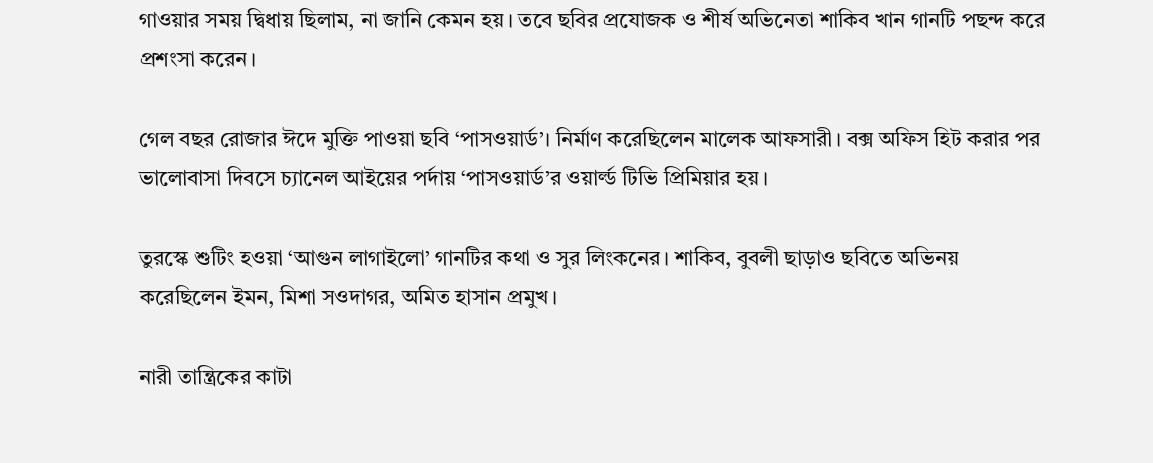গাওয়ার সময় দ্বিধায় ছিলাম, না জানি কেমন হয়। তবে ছবির প্রযোজক ও শীর্ষ অভিনেতা শাকিব খান গানটি পছন্দ করে প্রশংসা করেন।

গেল বছর রোজার ঈদে মুক্তি পাওয়া ছবি ‘পাসওয়ার্ড’। নির্মাণ করেছিলেন মালেক আফসারী। বক্স অফিস হিট করার পর ভালোবাসা দিবসে চ্যানেল আইয়ের পর্দায় ‘পাসওয়ার্ড’র ওয়ার্ল্ড টিভি প্রিমিয়ার হয়।

তুরস্কে শুটিং হওয়া ‘আগুন লাগাইলো’ গানটির কথা ও সুর লিংকনের। শাকিব, বুবলী ছাড়াও ছবিতে অভিনয় করেছিলেন ইমন, মিশা সওদাগর, অমিত হাসান প্রমুখ।

নারী তান্ত্রিকের কাটা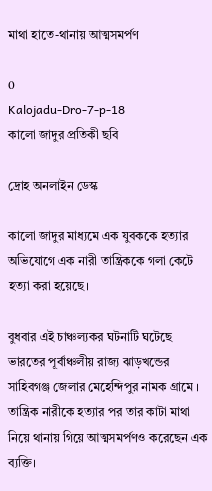মাথা হাতে-থানায় আত্মসমর্পণ

0
Kalojadu-Dro-7-p-18
কালো জাদুর প্রতিকী ছবি

দ্রোহ অনলাইন ডেস্ক

কালো জাদুর মাধ্যমে এক যুবককে হত্যার অভিযোগে এক নারী তান্ত্রিককে গলা কেটে হত্যা করা হয়েছে।

বুধবার এই চাঞ্চল্যকর ঘটনাটি ঘটেছে ভারতের পূর্বাঞ্চলীয় রাজ্য ঝাড়খন্ডের সাহিবগঞ্জ জেলার মেহেন্দিপুর নামক গ্রামে । তান্ত্রিক নারীকে হত্যার পর তার কাটা মাথা নিয়ে থানায় গিয়ে আত্মসমর্পণও করেছেন এক ব্যক্তি।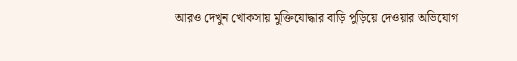আরও দেখুন খোকসায় মুক্তিযোদ্ধার বাড়ি পুড়িয়ে দেওয়ার অভিযোগ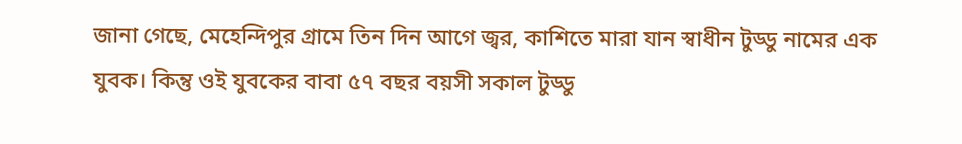জানা গেছে, মেহেন্দিপুর গ্রামে তিন দিন আগে জ্বর, কাশিতে মারা যান স্বাধীন টুড্ডু নামের এক যুবক। কিন্তু ওই যুবকের বাবা ৫৭ বছর বয়সী সকাল টুড্ডু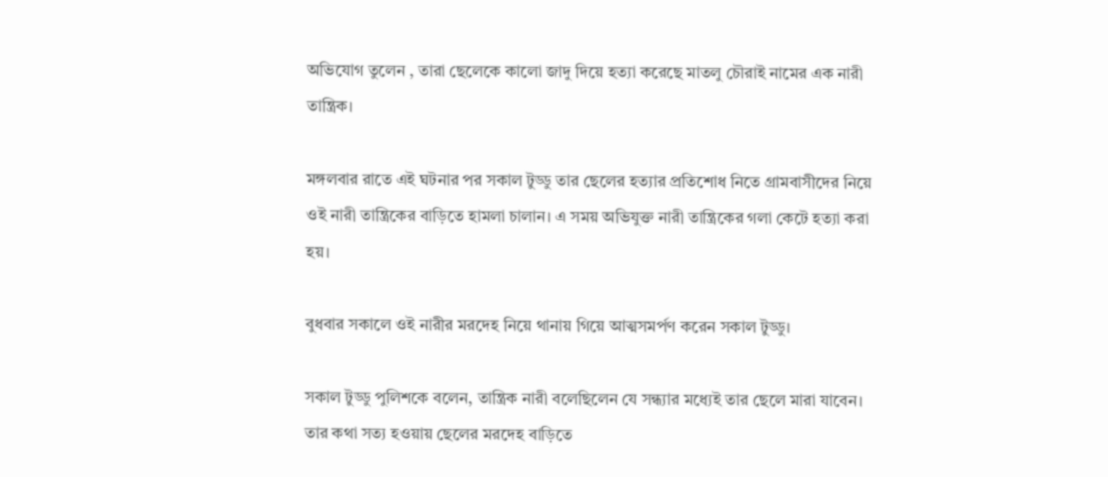অভিযোগ তুলেন , তারা ছেলেকে কালো জাদু দিয়ে হত্যা করেছে মাতলু চৌরাই নামের এক নারী তান্ত্রিক।

মঙ্গলবার রাতে এই ঘটনার পর সকাল টুড্ডু তার ছেলের হত্যার প্রতিশোধ নিতে গ্রামবাসীদের নিয়ে ওই নারী তান্ত্রিকের বাড়িতে হামলা চালান। এ সময় অভিযুক্ত নারী তান্ত্রিকের গলা কেটে হত্যা করা হয়।

বুধবার সকালে ওই নারীর মরদেহ নিয়ে থানায় গিয়ে আত্মসমর্পণ করেন সকাল টুড্ডু।

সকাল টুড্ডু পুলিশকে বলেন, তান্ত্রিক নারী বলেছিলেন যে সন্ধ্যার মধ্যেই তার ছেলে মারা যাবেন। তার কথা সত্য হওয়ায় ছেলের মরদেহ বাড়িতে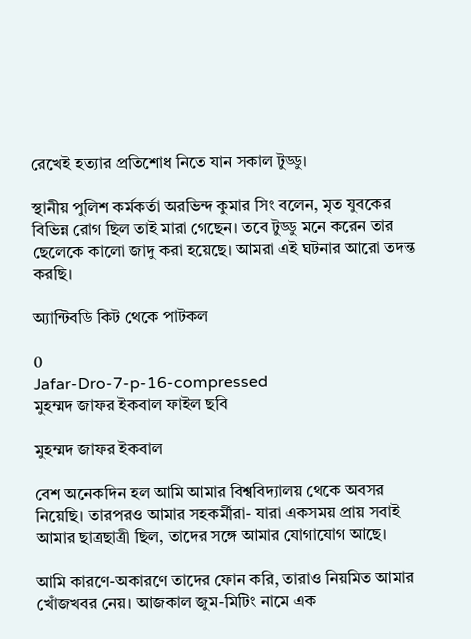রেখেই হত্যার প্রতিশোধ নিতে যান সকাল টুড্ডু।

স্থানীয় পুলিশ কর্মকর্তা অরভিন্দ কুমার সিং বলেন, মৃত যুবকের বিভিন্ন রোগ ছিল তাই মারা গেছেন। তবে টুড্ডু মনে করেন তার ছেলেকে কালো জাদু করা হয়েছে। আমরা এই ঘটনার আরো তদন্ত করছি।

অ্যান্টিবডি কিট থেকে পাটকল

0
Jafar-Dro-7-p-16-compressed
মুহম্মদ জাফর ইকবাল ফাইল ছবি

মুহম্মদ জাফর ইকবাল

বেশ অনেকদিন হল আমি আমার বিশ্ববিদ্যালয় থেকে অবসর নিয়েছি। তারপরও আমার সহকর্মীরা- যারা একসময় প্রায় সবাই আমার ছাত্রছাত্রী ছিল, তাদের সঙ্গে আমার যোগাযোগ আছে।

আমি কারণে-অকারণে তাদের ফোন করি, তারাও নিয়মিত আমার খোঁজখবর নেয়। আজকাল জুম-মিটিং নামে এক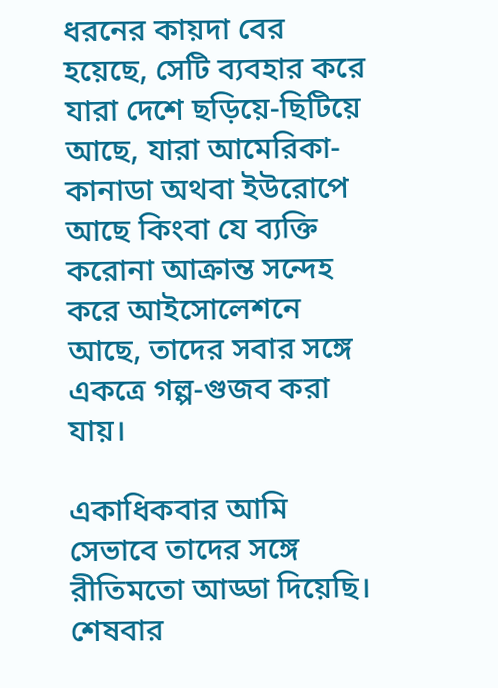ধরনের কায়দা বের হয়েছে, সেটি ব্যবহার করে যারা দেশে ছড়িয়ে-ছিটিয়ে আছে, যারা আমেরিকা-কানাডা অথবা ইউরোপে আছে কিংবা যে ব্যক্তি করোনা আক্রান্ত সন্দেহ করে আইসোলেশনে আছে, তাদের সবার সঙ্গে একত্রে গল্প-গুজব করা যায়।

একাধিকবার আমি সেভাবে তাদের সঙ্গে রীতিমতো আড্ডা দিয়েছি। শেষবার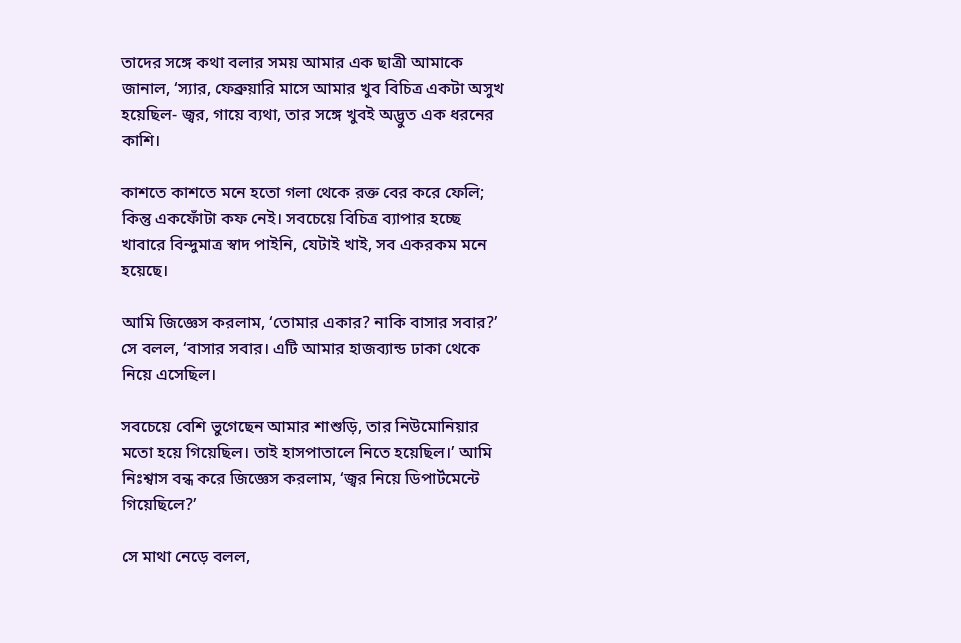তাদের সঙ্গে কথা বলার সময় আমার এক ছাত্রী আমাকে জানাল, ‘স্যার, ফেব্রুয়ারি মাসে আমার খুব বিচিত্র একটা অসুখ হয়েছিল- জ্বর, গায়ে ব্যথা, তার সঙ্গে খুবই অদ্ভুত এক ধরনের কাশি।

কাশতে কাশতে মনে হতো গলা থেকে রক্ত বের করে ফেলি; কিন্তু একফোঁটা কফ নেই। সবচেয়ে বিচিত্র ব্যাপার হচ্ছে খাবারে বিন্দুমাত্র স্বাদ পাইনি, যেটাই খাই, সব একরকম মনে হয়েছে।

আমি জিজ্ঞেস করলাম, ‘তোমার একার? নাকি বাসার সবার?’ সে বলল, ‘বাসার সবার। এটি আমার হাজব্যান্ড ঢাকা থেকে নিয়ে এসেছিল।

সবচেয়ে বেশি ভুগেছেন আমার শাশুড়ি, তার নিউমোনিয়ার মতো হয়ে গিয়েছিল। তাই হাসপাতালে নিতে হয়েছিল।’ আমি নিঃশ্বাস বন্ধ করে জিজ্ঞেস করলাম, ‘জ্বর নিয়ে ডিপার্টমেন্টে গিয়েছিলে?’

সে মাথা নেড়ে বলল,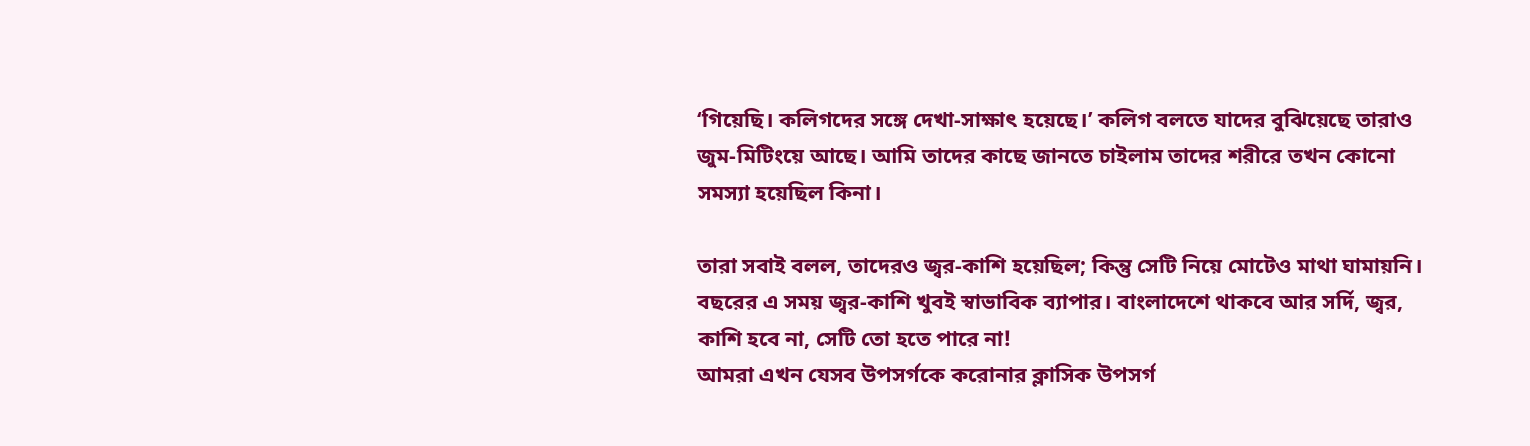‘গিয়েছি। কলিগদের সঙ্গে দেখা-সাক্ষাৎ হয়েছে।’ কলিগ বলতে যাদের বুঝিয়েছে তারাও জুম-মিটিংয়ে আছে। আমি তাদের কাছে জানতে চাইলাম তাদের শরীরে তখন কোনো সমস্যা হয়েছিল কিনা।

তারা সবাই বলল, তাদেরও জ্বর-কাশি হয়েছিল; কিন্তু সেটি নিয়ে মোটেও মাথা ঘামায়নি। বছরের এ সময় জ্বর-কাশি খুবই স্বাভাবিক ব্যাপার। বাংলাদেশে থাকবে আর সর্দি, জ্বর, কাশি হবে না, সেটি তো হতে পারে না!
আমরা এখন যেসব উপসর্গকে করোনার ক্লাসিক উপসর্গ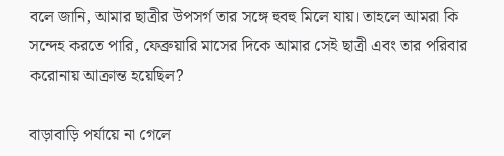বলে জানি, আমার ছাত্রীর উপসর্গ তার সঙ্গে হুবহু মিলে যায়। তাহলে আমরা কি সন্দেহ করতে পারি, ফেব্রুয়ারি মাসের দিকে আমার সেই ছাত্রী এবং তার পরিবার করোনায় আক্রান্ত হয়েছিল?

বাড়াবাড়ি পর্যায়ে না গেলে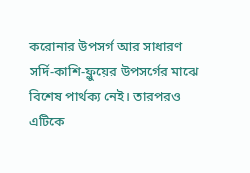করোনার উপসর্গ আর সাধারণ সর্দি-কাশি-ফ্লুয়ের উপসর্গের মাঝে বিশেষ পার্থক্য নেই। তারপরও এটিকে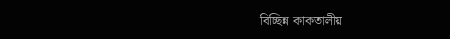বিচ্ছিন্ন কাকতালীয়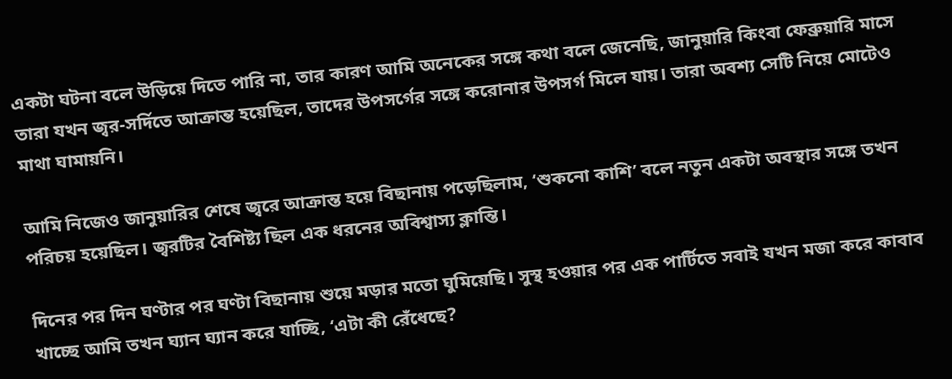একটা ঘটনা বলে উড়িয়ে দিতে পারি না, তার কারণ আমি অনেকের সঙ্গে কথা বলে জেনেছি, জানুয়ারি কিংবা ফেব্রুয়ারি মাসে তারা যখন জ্বর-সর্দিতে আক্রান্ত হয়েছিল, তাদের উপসর্গের সঙ্গে করোনার উপসর্গ মিলে যায়। তারা অবশ্য সেটি নিয়ে মোটেও মাথা ঘামায়নি।

আমি নিজেও জানুয়ারির শেষে জ্বরে আক্রান্ত হয়ে বিছানায় পড়েছিলাম, ‘শুকনো কাশি’ বলে নতুন একটা অবস্থার সঙ্গে তখন পরিচয় হয়েছিল। জ্বরটির বৈশিষ্ট্য ছিল এক ধরনের অবিশ্বাস্য ক্লান্তি।

দিনের পর দিন ঘণ্টার পর ঘণ্টা বিছানায় শুয়ে মড়ার মতো ঘুমিয়েছি। সুস্থ হওয়ার পর এক পার্টিতে সবাই যখন মজা করে কাবাব খাচ্ছে আমি তখন ঘ্যান ঘ্যান করে যাচ্ছি, ‘এটা কী রেঁধেছে?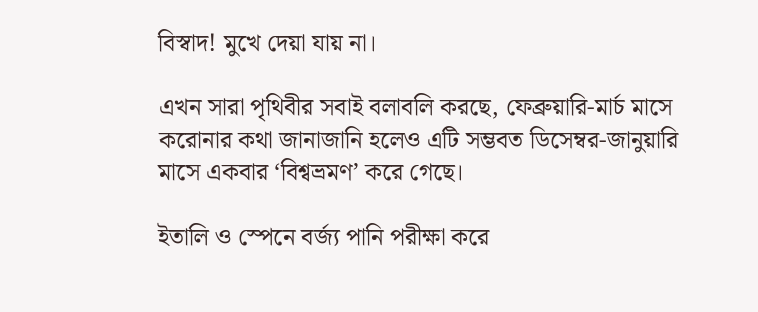বিস্বাদ! মুখে দেয়া যায় না।

এখন সারা পৃথিবীর সবাই বলাবলি করছে, ফেব্রুয়ারি-মার্চ মাসে করোনার কথা জানাজানি হলেও এটি সম্ভবত ডিসেম্বর-জানুয়ারি মাসে একবার ‘বিশ্বভ্রমণ’ করে গেছে।

ইতালি ও স্পেনে বর্জ্য পানি পরীক্ষা করে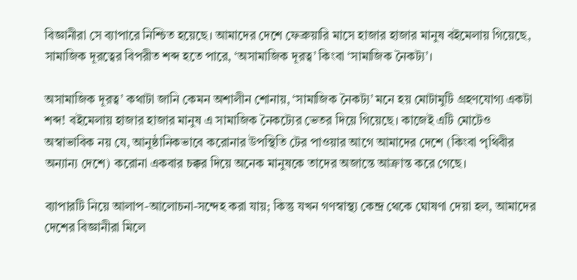বিজ্ঞানীরা সে ব্যাপারে নিশ্চিত হয়েছে। আমাদের দেশে ফেব্রুয়ারি মাসে হাজার হাজার মানুষ বইমেলায় গিয়েছে, সামাজিক দূরত্বের বিপরীত শব্দ হতে পারে, ‘অসামাজিক দূরত্ব’ কিংবা ‘সামাজিক নৈকট্য’।

অসামাজিক দূরত্ব’ কথাটা জানি কেমন অশালীন শোনায়, ‘সামাজিক নৈকট্য’ মনে হয় মোটামুটি গ্রহণযোগ্য একটা শব্দ! বইমেলায় হাজার হাজার মানুষ এ সামাজিক নৈকট্যের ভেতর দিয়ে গিয়েছে। কাজেই এটি মোটেও অস্বাভাবিক নয় যে, আনুষ্ঠানিকভাবে করোনার উপস্থিতি টের পাওয়ার আগে আমাদের দেশে (কিংবা পৃথিবীর অন্যান্য দেশে) করোনা একবার চক্কর দিয়ে অনেক মানুষকে তাদের অজান্তে আক্রান্ত করে গেছে।

ব্যাপারটি নিয়ে আলাপ-আলোচনা-সন্দেহ করা যায়; কিন্তু যখন গণস্বাস্থ্য কেন্দ্র থেকে ঘোষণা দেয়া হল, আমাদের দেশের বিজ্ঞানীরা মিলে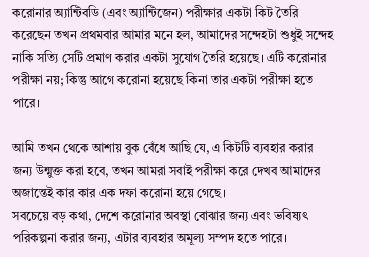করোনার অ্যান্টিবডি (এবং অ্যান্টিজেন) পরীক্ষার একটা কিট তৈরি করেছেন তখন প্রথমবার আমার মনে হল, আমাদের সন্দেহটা শুধুই সন্দেহ নাকি সত্যি সেটি প্রমাণ করার একটা সুযোগ তৈরি হয়েছে। এটি করোনার পরীক্ষা নয়; কিন্তু আগে করোনা হয়েছে কিনা তার একটা পরীক্ষা হতে পারে।

আমি তখন থেকে আশায় বুক বেঁধে আছি যে, এ কিটটি ব্যবহার করার জন্য উন্মুক্ত করা হবে, তখন আমরা সবাই পরীক্ষা করে দেখব আমাদের অজান্তেই কার কার এক দফা করোনা হয়ে গেছে।
সবচেয়ে বড় কথা, দেশে করোনার অবস্থা বোঝার জন্য এবং ভবিষ্যৎ পরিকল্পনা করার জন্য, এটার ব্যবহার অমূল্য সম্পদ হতে পারে।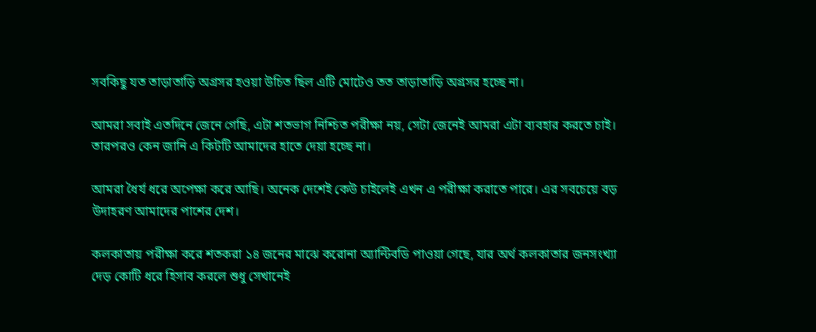সবকিছু যত তাড়াতাড়ি অগ্রসর হওয়া উচিত ছিল এটি মোটেও তত তাড়াতাড়ি অগ্রসর হচ্ছে না।

আমরা সবাই এতদিনে জেনে গেছি, এটা শতভাগ নিশ্চিত পরীক্ষা নয়, সেটা জেনেই আমরা এটা ব্যবহার করতে চাই। তারপরও কেন জানি এ কিটটি আমাদের হাতে দেয়া হচ্ছে না।

আমরা ধৈর্য ধরে অপেক্ষা করে আছি। অনেক দেশেই কেউ চাইলেই এখন এ পরীক্ষা করাতে পারে। এর সবচেয়ে বড় উদাহরণ আমাদের পাশের দেশ।

কলকাতায় পরীক্ষা করে শতকরা ১৪ জনের মাঝে করোনা অ্যান্টিবডি পাওয়া গেছে, যার অর্থ কলকাতার জনসংখ্যা দেড় কোটি ধরে হিসাব করলে শুধু সেখানেই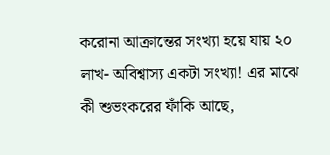করোনা আক্রান্তের সংখ্যা হয়ে যায় ২০ লাখ- অবিশ্বাস্য একটা সংখ্যা! এর মাঝে কী শুভংকরের ফাঁকি আছে,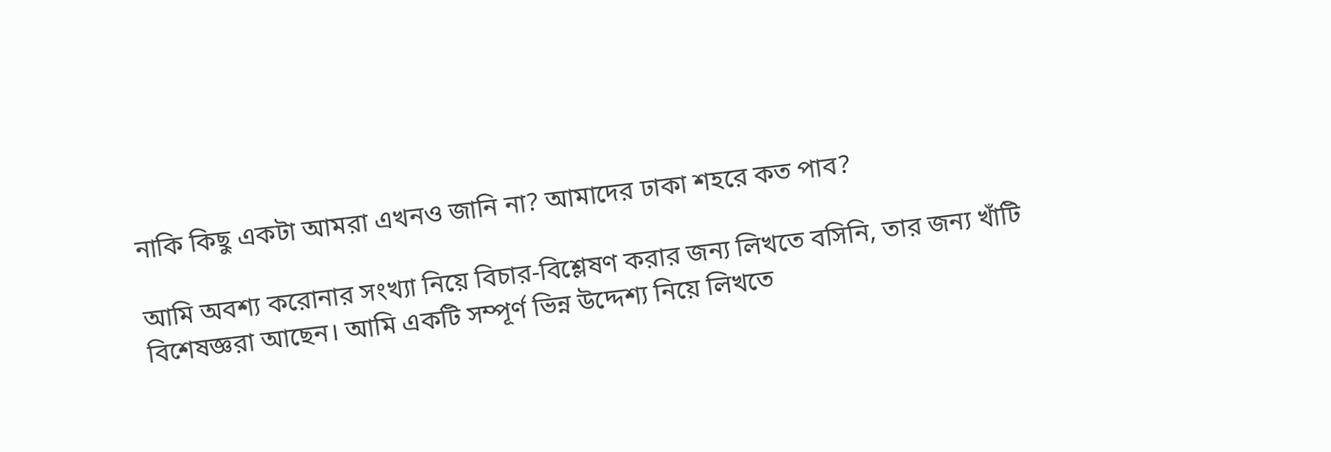নাকি কিছু একটা আমরা এখনও জানি না? আমাদের ঢাকা শহরে কত পাব?

আমি অবশ্য করোনার সংখ্যা নিয়ে বিচার-বিশ্লেষণ করার জন্য লিখতে বসিনি, তার জন্য খাঁটি বিশেষজ্ঞরা আছেন। আমি একটি সম্পূর্ণ ভিন্ন উদ্দেশ্য নিয়ে লিখতে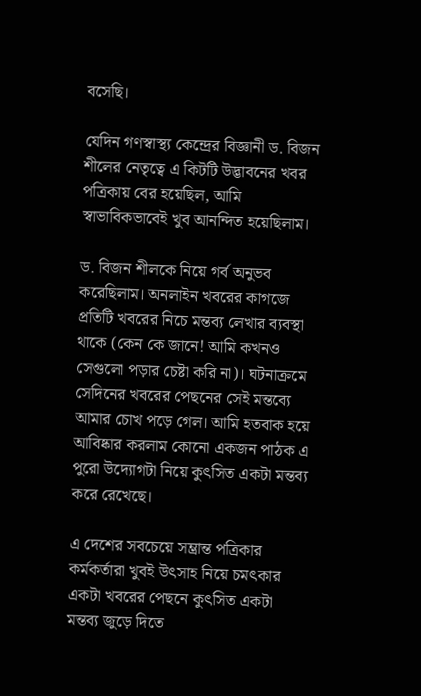বসেছি।

যেদিন গণস্বাস্থ্য কেন্দ্রের বিজ্ঞানী ড. বিজন শীলের নেতৃত্বে এ কিটটি উদ্ভাবনের খবর পত্রিকায় বের হয়েছিল, আমি স্বাভাবিকভাবেই খুব আনন্দিত হয়েছিলাম।

ড. বিজন শীলকে নিয়ে গর্ব অনুভব করেছিলাম। অনলাইন খবরের কাগজে প্রতিটি খবরের নিচে মন্তব্য লেখার ব্যবস্থা থাকে (কেন কে জানে! আমি কখনও সেগুলো পড়ার চেষ্টা করি না)। ঘটনাক্রমে সেদিনের খবরের পেছনের সেই মন্তব্যে আমার চোখ পড়ে গেল। আমি হতবাক হয়ে আবিষ্কার করলাম কোনো একজন পাঠক এ পুরো উদ্যোগটা নিয়ে কুৎসিত একটা মন্তব্য করে রেখেছে।

এ দেশের সবচেয়ে সম্ভ্রান্ত পত্রিকার কর্মকর্তারা খুবই উৎসাহ নিয়ে চমৎকার একটা খবরের পেছনে কুৎসিত একটা মন্তব্য জুড়ে দিতে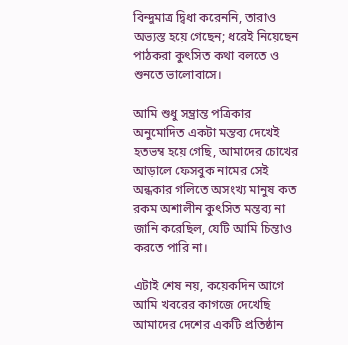বিন্দুমাত্র দ্বিধা করেননি, তারাও অভ্যস্ত হয়ে গেছেন; ধরেই নিয়েছেন পাঠকরা কুৎসিত কথা বলতে ও শুনতে ভালোবাসে।

আমি শুধু সম্ভ্রান্ত পত্রিকার অনুমোদিত একটা মন্তব্য দেখেই হতভম্ব হয়ে গেছি, আমাদের চোখের আড়ালে ফেসবুক নামের সেই অন্ধকার গলিতে অসংখ্য মানুষ কত রকম অশালীন কুৎসিত মন্তব্য না জানি করেছিল, যেটি আমি চিন্তাও করতে পারি না।

এটাই শেষ নয়, কয়েকদিন আগে আমি খবরের কাগজে দেখেছি আমাদের দেশের একটি প্রতিষ্ঠান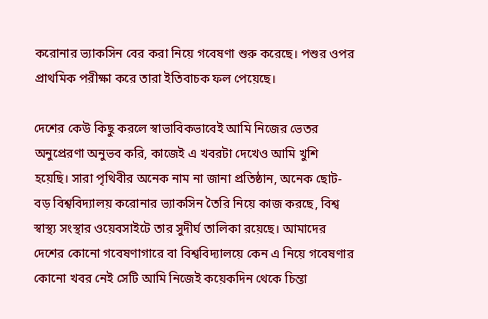করোনার ভ্যাকসিন বের করা নিয়ে গবেষণা শুরু করেছে। পশুর ওপর প্রাথমিক পরীক্ষা করে তারা ইতিবাচক ফল পেয়েছে।

দেশের কেউ কিছু করলে স্বাভাবিকভাবেই আমি নিজের ভেতর অনুপ্রেরণা অনুভব করি, কাজেই এ খবরটা দেখেও আমি খুশি হয়েছি। সারা পৃথিবীর অনেক নাম না জানা প্রতিষ্ঠান, অনেক ছোট-বড় বিশ্ববিদ্যালয় করোনার ভ্যাকসিন তৈরি নিয়ে কাজ করছে, বিশ্ব স্বাস্থ্য সংস্থার ওয়েবসাইটে তার সুদীর্ঘ তালিকা রয়েছে। আমাদের দেশের কোনো গবেষণাগারে বা বিশ্ববিদ্যালয়ে কেন এ নিয়ে গবেষণার কোনো খবর নেই সেটি আমি নিজেই কয়েকদিন থেকে চিন্তা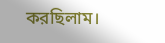করছিলাম।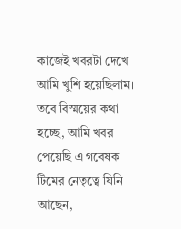কাজেই খবরটা দেখে আমি খুশি হয়েছিলাম। তবে বিস্ময়ের কথা হচ্ছে, আমি খবর পেয়েছি এ গবেষক টিমের নেতৃত্বে যিনি আছেন,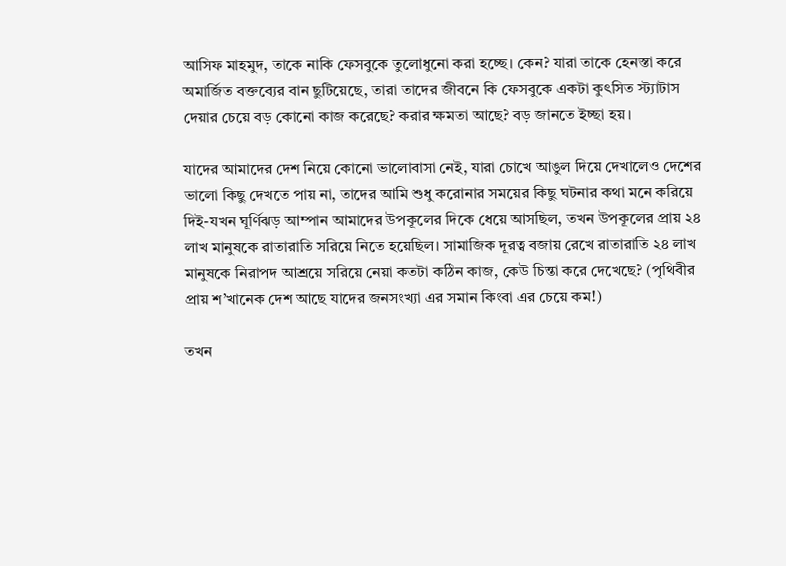আসিফ মাহমুদ, তাকে নাকি ফেসবুকে তুলোধুনো করা হচ্ছে। কেন? যারা তাকে হেনস্তা করে অমার্জিত বক্তব্যের বান ছুটিয়েছে, তারা তাদের জীবনে কি ফেসবুকে একটা কুৎসিত স্ট্যাটাস দেয়ার চেয়ে বড় কোনো কাজ করেছে? করার ক্ষমতা আছে? বড় জানতে ইচ্ছা হয়।

যাদের আমাদের দেশ নিয়ে কোনো ভালোবাসা নেই, যারা চোখে আঙুল দিয়ে দেখালেও দেশের ভালো কিছু দেখতে পায় না, তাদের আমি শুধু করোনার সময়ের কিছু ঘটনার কথা মনে করিয়ে দিই-যখন ঘূর্ণিঝড় আম্পান আমাদের উপকূলের দিকে ধেয়ে আসছিল, তখন উপকূলের প্রায় ২৪ লাখ মানুষকে রাতারাতি সরিয়ে নিতে হয়েছিল। সামাজিক দূরত্ব বজায় রেখে রাতারাতি ২৪ লাখ মানুষকে নিরাপদ আশ্রয়ে সরিয়ে নেয়া কতটা কঠিন কাজ, কেউ চিন্তা করে দেখেছে? (পৃথিবীর প্রায় শ’খানেক দেশ আছে যাদের জনসংখ্যা এর সমান কিংবা এর চেয়ে কম!)

তখন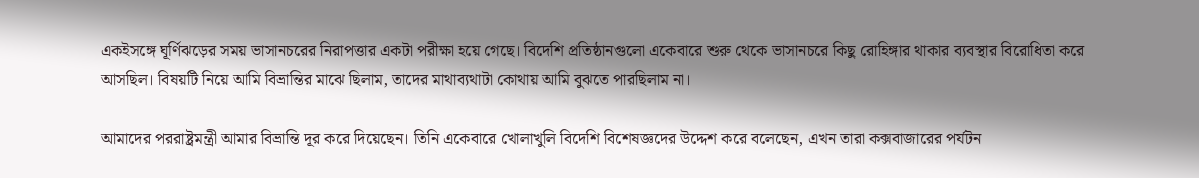একইসঙ্গে ঘূর্ণিঝড়ের সময় ভাসানচরের নিরাপত্তার একটা পরীক্ষা হয়ে গেছে। বিদেশি প্রতিষ্ঠানগুলো একেবারে শুরু থেকে ভাসানচরে কিছু রোহিঙ্গার থাকার ব্যবস্থার বিরোধিতা করে আসছিল। বিষয়টি নিয়ে আমি বিভ্রান্তির মাঝে ছিলাম, তাদের মাথাব্যথাটা কোথায় আমি বুঝতে পারছিলাম না।

আমাদের পররাষ্ট্রমন্ত্রী আমার বিভ্রান্তি দূর করে দিয়েছেন। তিনি একেবারে খোলাখুলি বিদেশি বিশেষজ্ঞদের উদ্দেশ করে বলেছেন, এখন তারা কক্সবাজারের পর্যটন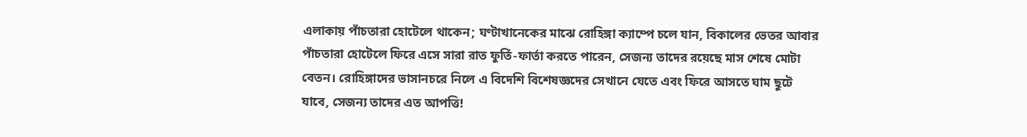এলাকায় পাঁচতারা হোটেলে থাকেন; ঘণ্টাখানেকের মাঝে রোহিঙ্গা ক্যাম্পে চলে যান, বিকালের ভেতর আবার পাঁচতারা হোটেলে ফিরে এসে সারা রাত ফুর্তি-ফার্তা করতে পারেন, সেজন্য তাদের রয়েছে মাস শেষে মোটা বেতন। রোহিঙ্গাদের ভাসানচরে নিলে এ বিদেশি বিশেষজ্ঞদের সেখানে যেতে এবং ফিরে আসতে ঘাম ছুটে যাবে, সেজন্য তাদের এত আপত্তি!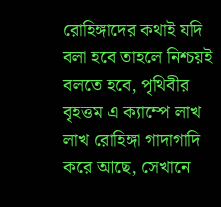রোহিঙ্গাদের কথাই যদি বলা হবে তাহলে নিশ্চয়ই বলতে হবে, পৃথিবীর বৃহত্তম এ ক্যাম্পে লাখ লাখ রোহিঙ্গা গাদাগাদি করে আছে, সেখানে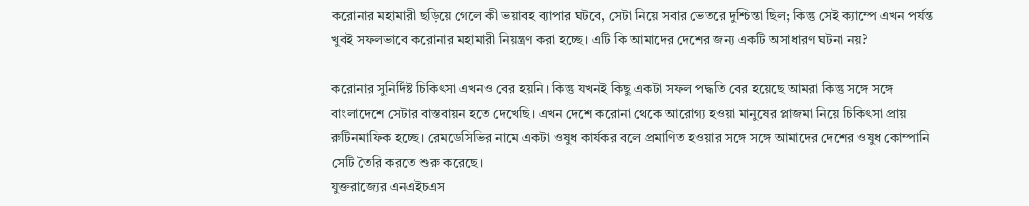করোনার মহামারী ছড়িয়ে গেলে কী ভয়াবহ ব্যাপার ঘটবে, সেটা নিয়ে সবার ভেতরে দুশ্চিন্তা ছিল; কিন্তু সেই ক্যাম্পে এখন পর্যন্ত খুবই সফলভাবে করোনার মহামারী নিয়ন্ত্রণ করা হচ্ছে। এটি কি আমাদের দেশের জন্য একটি অসাধারণ ঘটনা নয়?

করোনার সুনির্দিষ্ট চিকিৎসা এখনও বের হয়নি। কিন্তু যখনই কিছু একটা সফল পদ্ধতি বের হয়েছে আমরা কিন্তু সঙ্গে সঙ্গে বাংলাদেশে সেটার বাস্তবায়ন হতে দেখেছি। এখন দেশে করোনা থেকে আরোগ্য হওয়া মানুষের প্লাজমা নিয়ে চিকিৎসা প্রায় রুটিনমাফিক হচ্ছে। রেমডেসিভির নামে একটা ওষুধ কার্যকর বলে প্রমাণিত হওয়ার সঙ্গে সঙ্গে আমাদের দেশের ওষুধ কোম্পানি সেটি তৈরি করতে শুরু করেছে।
যুক্তরাজ্যের এনএইচএস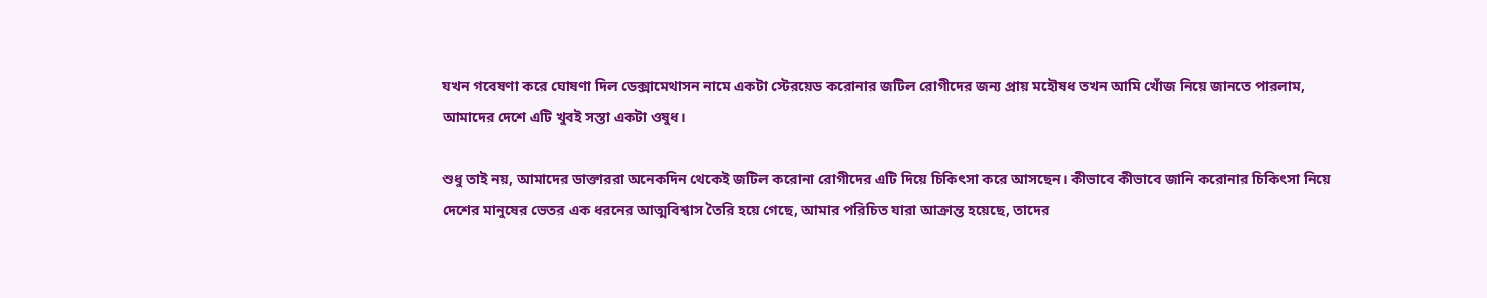যখন গবেষণা করে ঘোষণা দিল ডেক্সামেথাসন নামে একটা স্টেরয়েড করোনার জটিল রোগীদের জন্য প্রায় মহৌষধ তখন আমি খোঁজ নিয়ে জানতে পারলাম, আমাদের দেশে এটি খুবই সস্তা একটা ওষুধ।

শুধু তাই নয়, আমাদের ডাক্তাররা অনেকদিন থেকেই জটিল করোনা রোগীদের এটি দিয়ে চিকিৎসা করে আসছেন। কীভাবে কীভাবে জানি করোনার চিকিৎসা নিয়ে দেশের মানুষের ভেতর এক ধরনের আত্মবিশ্বাস তৈরি হয়ে গেছে, আমার পরিচিত যারা আক্রান্ত হয়েছে, তাদের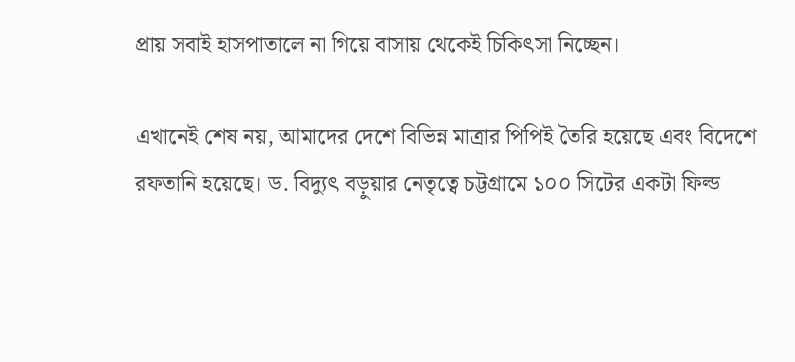প্রায় সবাই হাসপাতালে না গিয়ে বাসায় থেকেই চিকিৎসা নিচ্ছেন।

এখানেই শেষ নয়, আমাদের দেশে বিভিন্ন মাত্রার পিপিই তৈরি হয়েছে এবং বিদেশে রফতানি হয়েছে। ড. বিদ্যুৎ বড়ুয়ার নেতৃত্বে চট্টগ্রামে ১০০ সিটের একটা ফিল্ড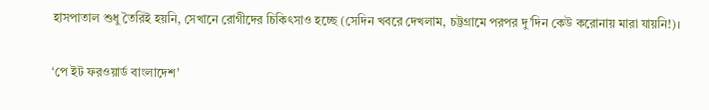হাসপাতাল শুধু তৈরিই হয়নি, সেখানে রোগীদের চিকিৎসাও হচ্ছে (সেদিন খবরে দেখলাম, চট্টগ্রামে পরপর দু’দিন কেউ করোনায় মারা যায়নি!)।

‘পে ইট ফরওয়ার্ড বাংলাদেশ’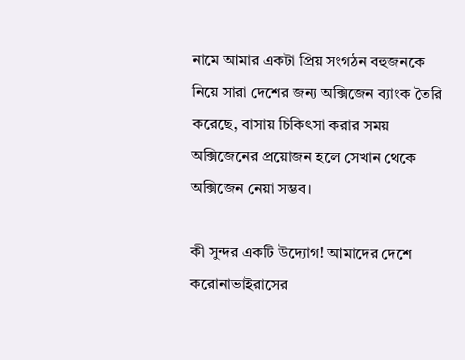নামে আমার একটা প্রিয় সংগঠন বহুজনকে নিয়ে সারা দেশের জন্য অক্সিজেন ব্যাংক তৈরি করেছে, বাসায় চিকিৎসা করার সময় অক্সিজেনের প্রয়োজন হলে সেখান থেকে অক্সিজেন নেয়া সম্ভব।

কী সুন্দর একটি উদ্যোগ! আমাদের দেশে করোনাভাইরাসের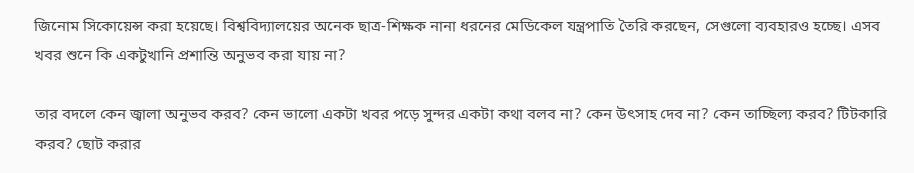জিনোম সিকোয়েন্স করা হয়েছে। বিশ্ববিদ্যালয়ের অনেক ছাত্র-শিক্ষক নানা ধরনের মেডিকেল যন্ত্রপাতি তৈরি করছেন, সেগুলো ব্যবহারও হচ্ছে। এসব খবর শুনে কি একটুখানি প্রশান্তি অনুভব করা যায় না?

তার বদলে কেন জ্বালা অনুভব করব? কেন ভালো একটা খবর পড়ে সুন্দর একটা কথা বলব না? কেন উৎসাহ দেব না? কেন তাচ্ছিল্য করব? টিটকারি করব? ছোট করার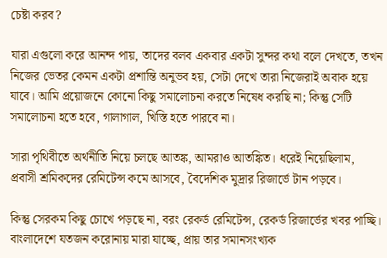চেষ্টা করব?

যারা এগুলো করে আনন্দ পায়, তাদের বলব একবার একটা সুন্দর কথা বলে দেখতে, তখন নিজের ভেতর কেমন একটা প্রশান্তি অনুভব হয়, সেটা দেখে তারা নিজেরাই অবাক হয়ে যাবে। আমি প্রয়োজনে কোনো কিছু সমালোচনা করতে নিষেধ করছি না; কিন্তু সেটি সমালোচনা হতে হবে, গালাগাল, খিস্তি হতে পারবে না।

সারা পৃথিবীতে অর্থনীতি নিয়ে চলছে আতঙ্ক, আমরাও আতঙ্কিত। ধরেই নিয়েছিলাম, প্রবাসী শ্রমিকদের রেমিটেন্স কমে আসবে, বৈদেশিক মুদ্রার রিজার্ভে টান পড়বে।

কিন্তু সেরকম কিছু চোখে পড়ছে না, বরং রেকর্ড রেমিটেন্স, রেকর্ড রিজার্ভের খবর পাচ্ছি। বাংলাদেশে যতজন করোনায় মারা যাচ্ছে, প্রায় তার সমানসংখ্যক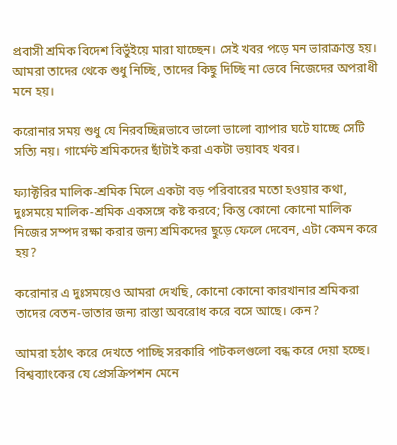প্রবাসী শ্রমিক বিদেশ বিভুঁইয়ে মারা যাচ্ছেন। সেই খবর পড়ে মন ভারাক্রান্ত হয়। আমরা তাদের থেকে শুধু নিচ্ছি, তাদের কিছু দিচ্ছি না ভেবে নিজেদের অপরাধী মনে হয়।

করোনার সময় শুধু যে নিরবচ্ছিন্নভাবে ভালো ভালো ব্যাপার ঘটে যাচ্ছে সেটি সত্যি নয়। গার্মেন্ট শ্রমিকদের ছাঁটাই করা একটা ভয়াবহ খবর।

ফ্যাক্টরির মালিক-শ্রমিক মিলে একটা বড় পরিবারের মতো হওয়ার কথা, দুঃসময়ে মালিক-শ্রমিক একসঙ্গে কষ্ট করবে; কিন্তু কোনো কোনো মালিক নিজের সম্পদ রক্ষা করার জন্য শ্রমিকদের ছুড়ে ফেলে দেবেন, এটা কেমন করে হয়?

করোনার এ দুঃসময়েও আমরা দেখছি, কোনো কোনো কারখানার শ্রমিকরা তাদের বেতন-ভাতার জন্য রাস্তা অবরোধ করে বসে আছে। কেন?

আমরা হঠাৎ করে দেখতে পাচ্ছি সরকারি পাটকলগুলো বন্ধ করে দেয়া হচ্ছে। বিশ্বব্যাংকের যে প্রেসক্রিপশন মেনে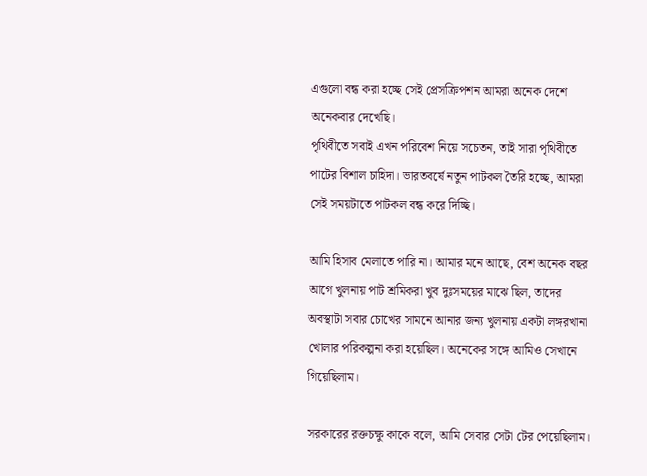এগুলো বন্ধ করা হচ্ছে সেই প্রেসক্রিপশন আমরা অনেক দেশে অনেকবার দেখেছি।
পৃথিবীতে সবাই এখন পরিবেশ নিয়ে সচেতন, তাই সারা পৃথিবীতে পাটের বিশাল চাহিদা। ভারতবর্ষে নতুন পাটকল তৈরি হচ্ছে, আমরা সেই সময়টাতে পাটকল বন্ধ করে দিচ্ছি।

আমি হিসাব মেলাতে পারি না। আমার মনে আছে, বেশ অনেক বছর আগে খুলনায় পাট শ্রমিকরা খুব দুঃসময়ের মাঝে ছিল, তাদের অবস্থাটা সবার চোখের সামনে আনার জন্য খুলনায় একটা লঙ্গরখানা খোলার পরিকল্পনা করা হয়েছিল। অনেকের সঙ্গে আমিও সেখানে গিয়েছিলাম।

সরকারের রক্তচক্ষু কাকে বলে, আমি সেবার সেটা টের পেয়েছিলাম।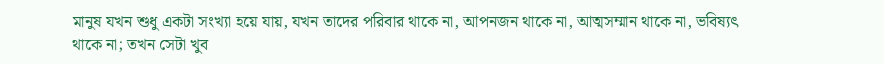মানুষ যখন শুধু একটা সংখ্যা হয়ে যায়, যখন তাদের পরিবার থাকে না, আপনজন থাকে না, আত্মসম্মান থাকে না, ভবিষ্যৎ থাকে না; তখন সেটা খুব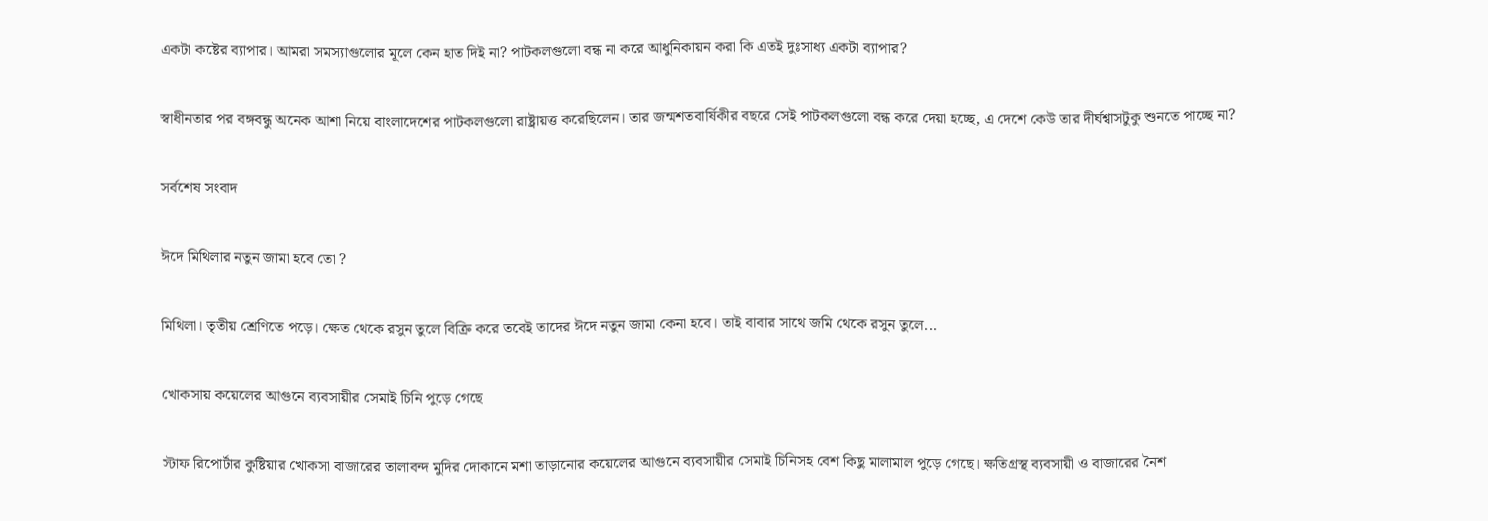একটা কষ্টের ব্যাপার। আমরা সমস্যাগুলোর মূলে কেন হাত দিই না? পাটকলগুলো বন্ধ না করে আধুনিকায়ন করা কি এতই দুঃসাধ্য একটা ব্যাপার?

স্বাধীনতার পর বঙ্গবন্ধু অনেক আশা নিয়ে বাংলাদেশের পাটকলগুলো রাষ্ট্রায়ত্ত করেছিলেন। তার জন্মশতবার্ষিকীর বছরে সেই পাটকলগুলো বন্ধ করে দেয়া হচ্ছে, এ দেশে কেউ তার দীর্ঘশ্বাসটুকু শুনতে পাচ্ছে না?

সর্বশেষ সংবাদ

ঈদে মিথিলার নতুন জামা হবে তো ?

মিথিলা। তৃতীয় শ্রেণিতে পড়ে। ক্ষেত থেকে রসুন তুলে বিক্রি করে তবেই তাদের ঈদে নতুন জামা কেনা হবে। তাই বাবার সাথে জমি থেকে রসুন তুলে...

খোকসায় কয়েলের আগুনে ব্যবসায়ীর সেমাই চিনি পুড়ে গেছে

স্টাফ রিপোর্টার কুষ্টিয়ার খোকসা বাজারের তালাবন্দ মুদির দোকানে মশা তাড়ানোর কয়েলের আগুনে ব্যবসায়ীর সেমাই চিনিসহ বেশ কিছু মালামাল পুড়ে গেছে। ক্ষতিগ্রস্থ ব্যবসায়ী ও বাজারের নৈশ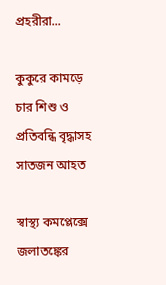প্রহরীরা...

কুকুরে কামড়ে চার শিশু ও প্রতিবন্ধি বৃদ্ধাসহ সাতজন আহত

স্বাস্থ্য কমপ্লেক্সে জলাতঙ্কের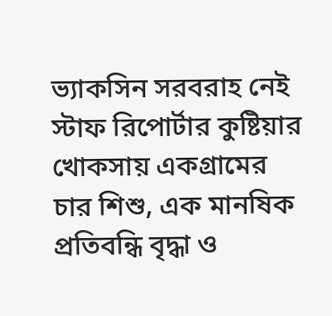ভ্যাকসিন সরবরাহ নেই স্টাফ রিপোর্টার কুষ্টিয়ার খোকসায় একগ্রামের চার শিশু, এক মানষিক প্রতিবন্ধি বৃদ্ধা ও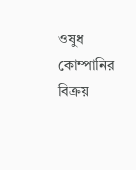ওষুধ কোম্পানির বিক্রয়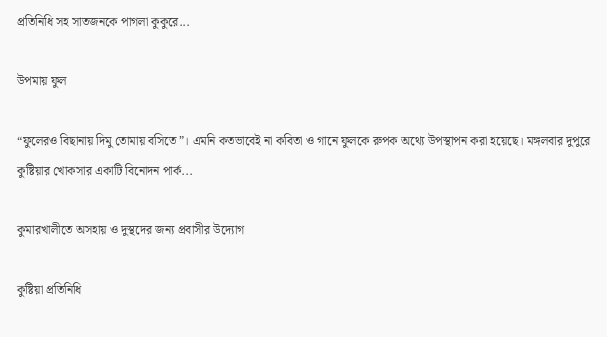প্রতিনিধি সহ সাতজনকে পাগলা কুকুরে...

উপমায় ফুল

“ফুলেরও বিছানায় দিমু তোমায় বসিতে”। এমনি কতভাবেই না কবিতা ও গানে ফুলকে রুপক অথ্যে উপস্থাপন করা হয়েছে। মঙ্গলবার দুপুরে কুষ্টিয়ার খোকসার একাটি বিনোদন পার্ক...

কুমারখালীতে অসহায় ও দুস্থদের জন্য প্রবাসীর উদ্যোগ

কুষ্টিয়া প্রতিনিধি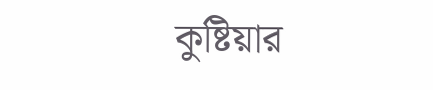কুষ্টিয়ার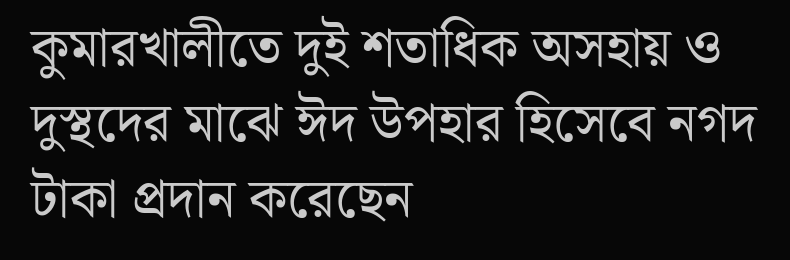কুমারখালীতে দুই শতাধিক অসহায় ও দুস্থদের মাঝে ঈদ উপহার হিসেবে নগদ টাকা প্রদান করেছেন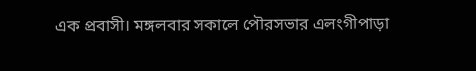এক প্রবাসী। মঙ্গলবার সকালে পৌরসভার এলংগীপাড়া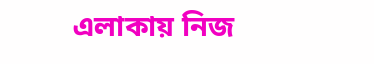এলাকায় নিজ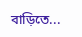বাড়িতে...